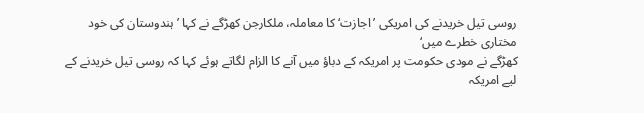روسی تیل خریدنے کی امریکی ’اجازت‘ کا معاملہ، ملکارجن کھڑگے نے کہا ’ہندوستان کی خود مختاری خطرے میں‘
کھڑگے نے مودی حکومت پر امریکہ کے دباؤ میں آنے کا الزام لگاتے ہوئے کہا کہ روسی تیل خریدنے کے لیے امریکہ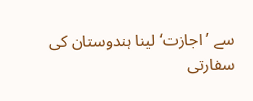سے ’اجازت‘ لینا ہندوستان کی سفارتی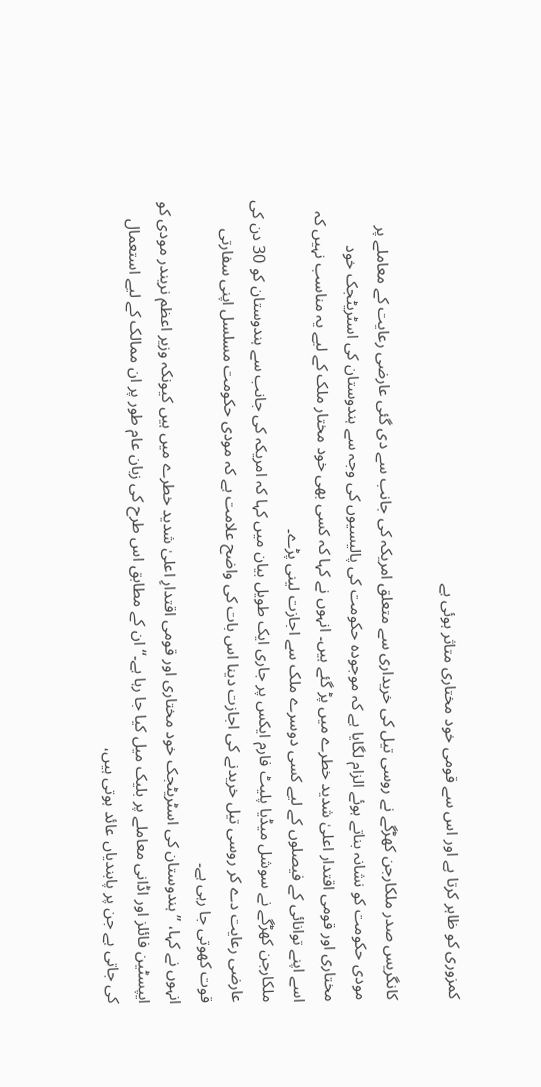کمزوری کو ظاہر کرتا ہے اور اس سے قومی خود مختاری متاثر ہوئی ہے

کانگریس صدر ملکارجن کھڑگے نے روسی تیل کی خریداری سے متعلق امریکہ کی جانب سے دی گئی عارضی رعایت کے معاملے پر مودی حکومت کو نشانہ بناتے ہوئے الزام لگایا ہے کہ موجودہ حکومت کی پالیسیوں کی وجہ سے ہندوستان کی اسٹریٹجک خود مختاری اور قومی اقتدار اعلیٰ شدید خطرے میں پڑ گئے ہیں۔ انہوں نے کہا کہ کسی بھی خود مختار ملک کے لیے یہ مناسب نہیں کہ اسے اپنے توانائی کے فیصلوں کے لیے کسی دوسرے ملک سے اجازت لینی پڑے۔
ملکارجن کھڑگے نے سوشل میڈیا پلیٹ فارم ایکس پر جاری ایک طویل بیان میں کہا کہ امریکہ کی جانب سے ہندوستان کو 30 دن کی عارضی رعایت دے کر روسی تیل خریدنے کی اجازت دینا اس بات کی واضح علامت ہے کہ مودی حکومت مسلسل اپنی سفارتی قوت کھوتی جا رہی ہے۔
انہوں نے کہا، ’’ہندوستان کی اسٹریٹجک خود مختاری اور قومی اقتدارِ اعلیٰ شدید خطرے میں ہیں کیونکہ وزیر اعظم نریندر مودی کو ایپسٹین فائلز اور اڈانی معاملے پر بلیک میل کیا جا رہا ہے۔‘‘ ان کے مطابق اس طرح کی زبان عام طور پر ان ممالک کے لیے استعمال کی جاتی ہے جن پر پابندیاں عائد ہوتی ہیں،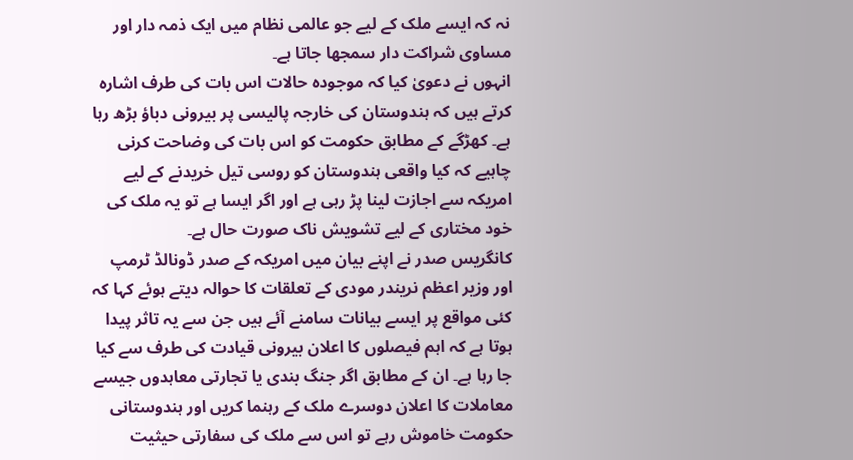نہ کہ ایسے ملک کے لیے جو عالمی نظام میں ایک ذمہ دار اور مساوی شراکت دار سمجھا جاتا ہے۔
انہوں نے دعویٰ کیا کہ موجودہ حالات اس بات کی طرف اشارہ کرتے ہیں کہ ہندوستان کی خارجہ پالیسی پر بیرونی دباؤ بڑھ رہا ہے۔ کھڑگے کے مطابق حکومت کو اس بات کی وضاحت کرنی چاہیے کہ کیا واقعی ہندوستان کو روسی تیل خریدنے کے لیے امریکہ سے اجازت لینا پڑ رہی ہے اور اگر ایسا ہے تو یہ ملک کی خود مختاری کے لیے تشویش ناک صورت حال ہے۔
کانگریس صدر نے اپنے بیان میں امریکہ کے صدر ڈونالڈ ٹرمپ اور وزیر اعظم نریندر مودی کے تعلقات کا حوالہ دیتے ہوئے کہا کہ کئی مواقع پر ایسے بیانات سامنے آئے ہیں جن سے یہ تاثر پیدا ہوتا ہے کہ اہم فیصلوں کا اعلان بیرونی قیادت کی طرف سے کیا جا رہا ہے۔ ان کے مطابق اگر جنگ بندی یا تجارتی معاہدوں جیسے معاملات کا اعلان دوسرے ملک کے رہنما کریں اور ہندوستانی حکومت خاموش رہے تو اس سے ملک کی سفارتی حیثیت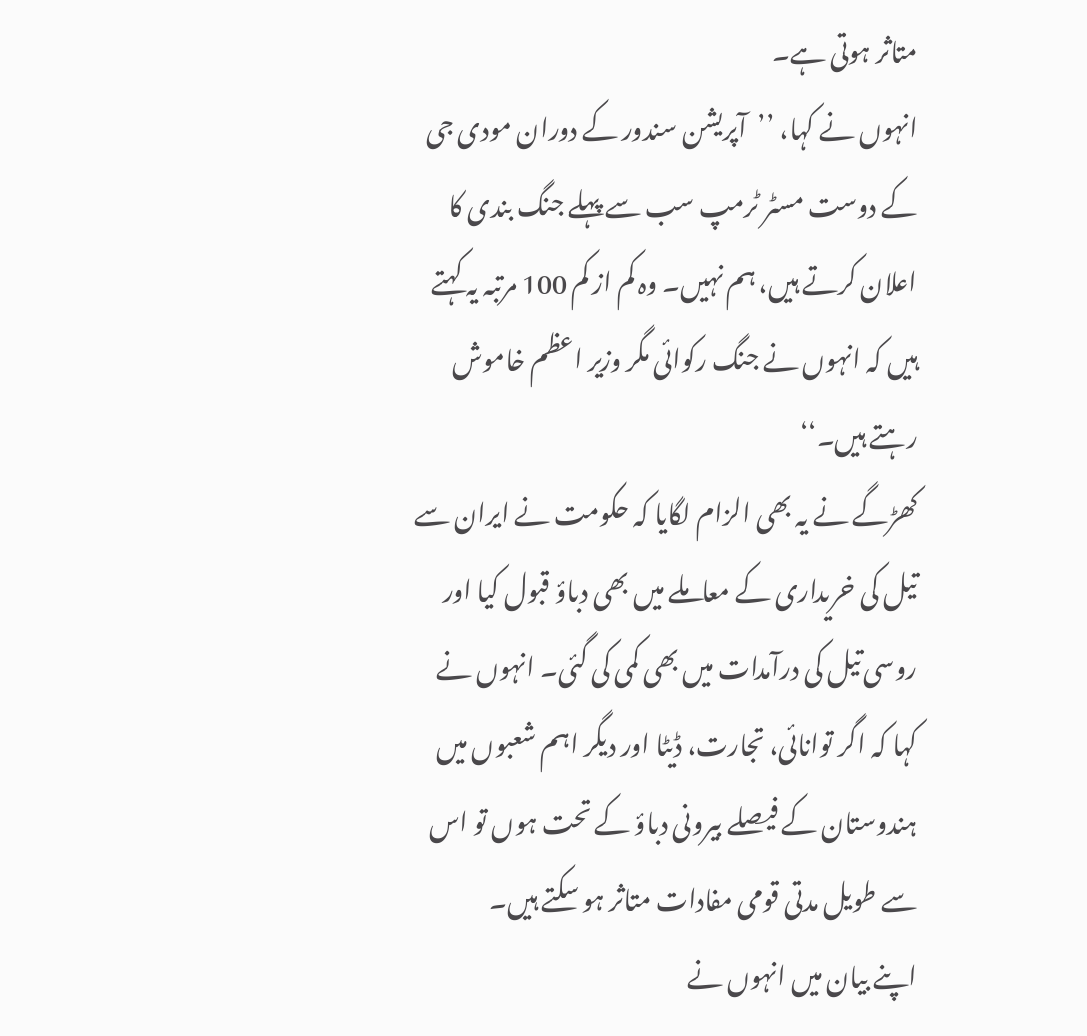متاثر ہوتی ہے۔
انہوں نے کہا، ’’آپریشن سندور کے دوران مودی جی کے دوست مسٹر ٹرمپ سب سے پہلے جنگ بندی کا اعلان کرتے ہیں، ہم نہیں۔ وہ کم از کم 100 مرتبہ یہ کہتے ہیں کہ انہوں نے جنگ رکوائی مگر وزیر اعظم خاموش رہتے ہیں۔‘‘
کھڑگے نے یہ بھی الزام لگایا کہ حکومت نے ایران سے تیل کی خریداری کے معاملے میں بھی دباؤ قبول کیا اور روسی تیل کی درآمدات میں بھی کمی کی گئی۔ انہوں نے کہا کہ اگر توانائی، تجارت، ڈیٹا اور دیگر اہم شعبوں میں ہندوستان کے فیصلے بیرونی دباؤ کے تحت ہوں تو اس سے طویل مدتی قومی مفادات متاثر ہو سکتے ہیں۔
اپنے بیان میں انہوں نے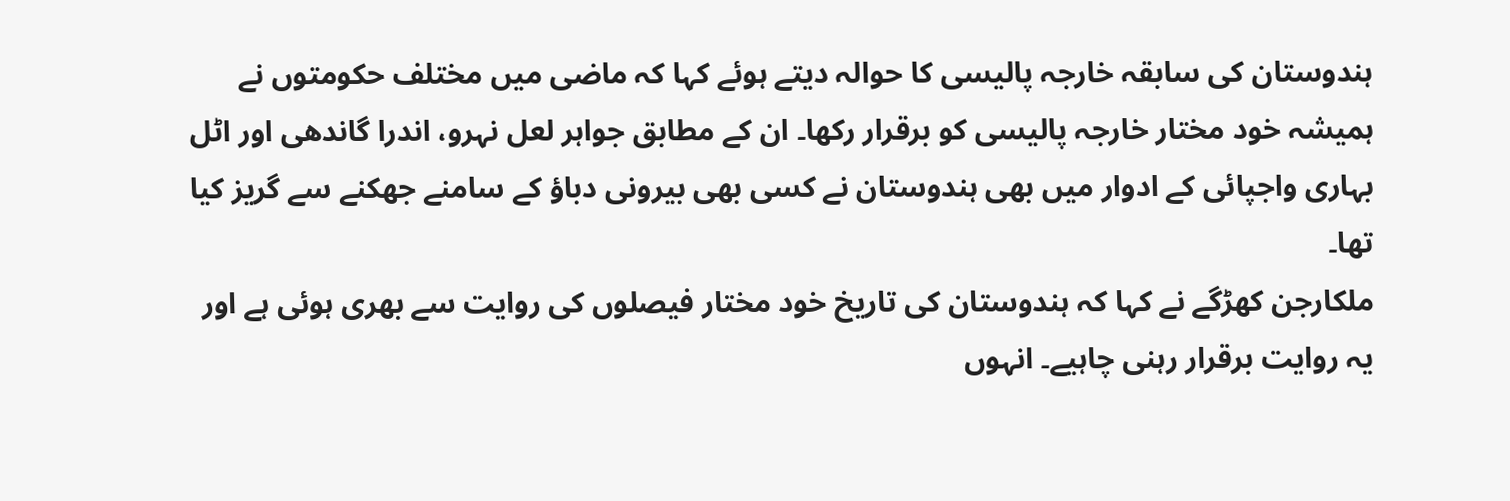ہندوستان کی سابقہ خارجہ پالیسی کا حوالہ دیتے ہوئے کہا کہ ماضی میں مختلف حکومتوں نے ہمیشہ خود مختار خارجہ پالیسی کو برقرار رکھا۔ ان کے مطابق جواہر لعل نہرو، اندرا گاندھی اور اٹل بہاری واجپائی کے ادوار میں بھی ہندوستان نے کسی بھی بیرونی دباؤ کے سامنے جھکنے سے گریز کیا تھا۔
ملکارجن کھڑگے نے کہا کہ ہندوستان کی تاریخ خود مختار فیصلوں کی روایت سے بھری ہوئی ہے اور یہ روایت برقرار رہنی چاہیے۔ انہوں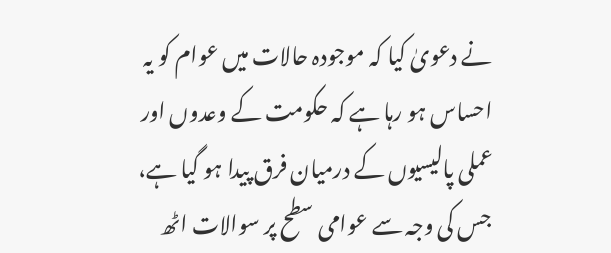نے دعویٰ کیا کہ موجودہ حالات میں عوام کو یہ احساس ہو رہا ہے کہ حکومت کے وعدوں اور عملی پالیسیوں کے درمیان فرق پیدا ہو گیا ہے، جس کی وجہ سے عوامی سطح پر سوالات اٹھ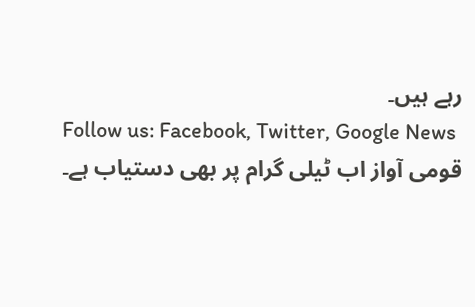رہے ہیں۔
Follow us: Facebook, Twitter, Google News
قومی آواز اب ٹیلی گرام پر بھی دستیاب ہے۔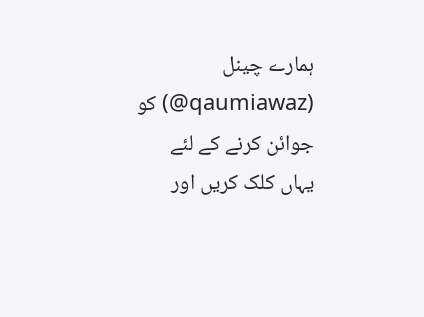ہمارے چینل (qaumiawaz@) کو جوائن کرنے کے لئے یہاں کلک کریں اور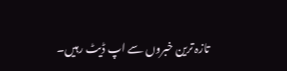تازہ ترین خبروں سے اپ ڈیٹ رہیں۔